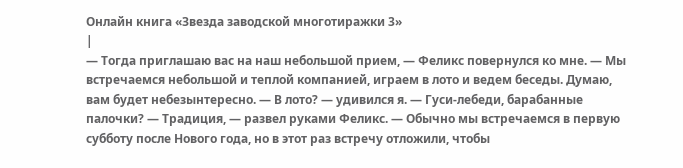Онлайн книга «Звезда заводской многотиражки 3»
|
— Тогда приглашаю вас на наш небольшой прием, — Феликс повернулся ко мне. — Мы встречаемся небольшой и теплой компанией, играем в лото и ведем беседы. Думаю, вам будет небезынтересно. — В лото? — удивился я. — Гуси-лебеди, барабанные палочки? — Традиция, — развел руками Феликс. — Обычно мы встречаемся в первую субботу после Нового года, но в этот раз встречу отложили, чтобы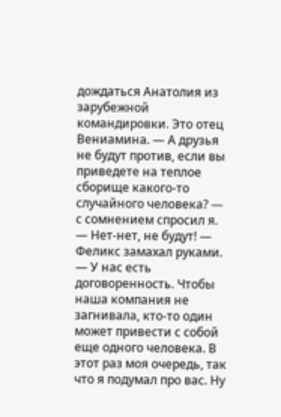дождаться Анатолия из зарубежной командировки. Это отец Вениамина. — А друзья не будут против, если вы приведете на теплое сборище какого-то случайного человека? — с сомнением спросил я. — Нет-нет, не будут! — Феликс замахал руками. — У нас есть договоренность. Чтобы наша компания не загнивала, кто-то один может привести с собой еще одного человека. В этот раз моя очередь, так что я подумал про вас. Ну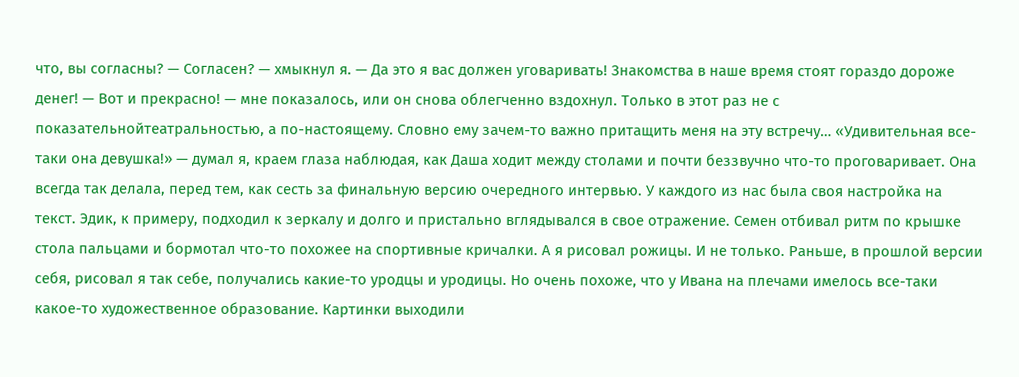что, вы согласны? — Согласен? — хмыкнул я. — Да это я вас должен уговаривать! Знакомства в наше время стоят гораздо дороже денег! — Вот и прекрасно! — мне показалось, или он снова облегченно вздохнул. Только в этот раз не с показательнойтеатральностью, а по-настоящему. Словно ему зачем-то важно притащить меня на эту встречу… «Удивительная все-таки она девушка!» — думал я, краем глаза наблюдая, как Даша ходит между столами и почти беззвучно что-то проговаривает. Она всегда так делала, перед тем, как сесть за финальную версию очередного интервью. У каждого из нас была своя настройка на текст. Эдик, к примеру, подходил к зеркалу и долго и пристально вглядывался в свое отражение. Семен отбивал ритм по крышке стола пальцами и бормотал что-то похожее на спортивные кричалки. А я рисовал рожицы. И не только. Раньше, в прошлой версии себя, рисовал я так себе, получались какие-то уродцы и уродицы. Но очень похоже, что у Ивана на плечами имелось все-таки какое-то художественное образование. Картинки выходили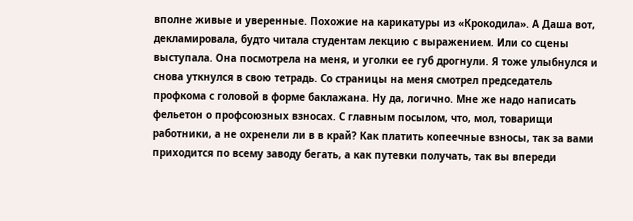вполне живые и уверенные. Похожие на карикатуры из «Крокодила». А Даша вот, декламировала, будто читала студентам лекцию с выражением. Или со сцены выступала. Она посмотрела на меня, и уголки ее губ дрогнули. Я тоже улыбнулся и снова уткнулся в свою тетрадь. Со страницы на меня смотрел председатель профкома с головой в форме баклажана. Ну да, логично. Мне же надо написать фельетон о профсоюзных взносах. С главным посылом, что, мол, товарищи работники, а не охренели ли в в край? Как платить копеечные взносы, так за вами приходится по всему заводу бегать, а как путевки получать, так вы впереди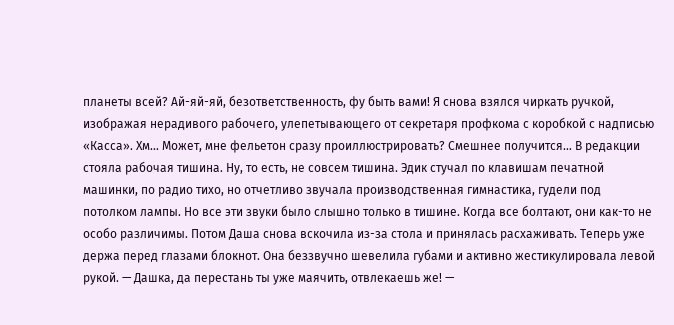планеты всей? Ай-яй-яй, безответственность, фу быть вами! Я снова взялся чиркать ручкой, изображая нерадивого рабочего, улепетывающего от секретаря профкома с коробкой с надписью «Касса». Хм… Может, мне фельетон сразу проиллюстрировать? Смешнее получится… В редакции стояла рабочая тишина. Ну, то есть, не совсем тишина. Эдик стучал по клавишам печатной машинки, по радио тихо, но отчетливо звучала производственная гимнастика, гудели под потолком лампы. Но все эти звуки было слышно только в тишине. Когда все болтают, они как-то не особо различимы. Потом Даша снова вскочила из-за стола и принялась расхаживать. Теперь уже держа перед глазами блокнот. Она беззвучно шевелила губами и активно жестикулировала левой рукой. — Дашка, да перестань ты уже маячить, отвлекаешь же! —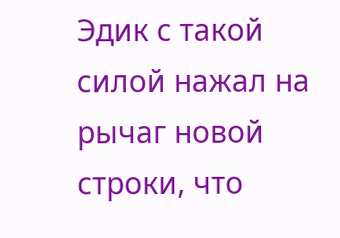Эдик с такой силой нажал на рычаг новой строки, что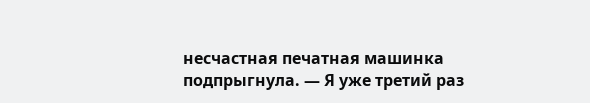несчастная печатная машинка подпрыгнула. — Я уже третий раз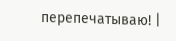перепечатываю! |